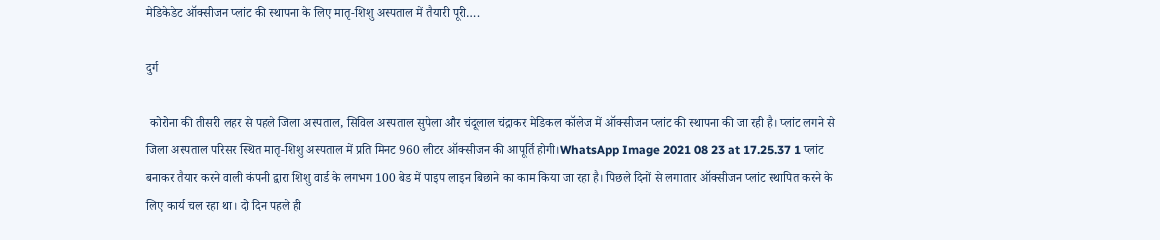मेडिकेडेट ऑक्सीजन प्लांट की स्थापना के लिए मातृ-शिशु अस्पताल में तैयारी पूरी….

दुर्ग

 कोरोना की तीसरी लहर से पहले जिला अस्पताल, सिविल अस्पताल सुपेला और चंदूलाल चंद्राकर मेडिकल कॉलेज में ऑक्सीजन प्लांट की स्थापना की जा रही है। प्लांट लगने से जिला अस्पताल परिसर स्थित मातृ-शिशु अस्पताल में प्रति मिनट 960 लीटर ऑक्सीजन की आपूर्ति होगी।WhatsApp Image 2021 08 23 at 17.25.37 1 प्लांट बनाकर तैयार करने वाली कंपनी द्वारा शिशु वार्ड के लगभग 100 बेड में पाइप लाइन बिछाने का काम किया जा रहा है। पिछले दिनों से लगातार ऑक्सीजन प्लांट स्थापित करने के लिए कार्य चल रहा था। दो दिन पहले ही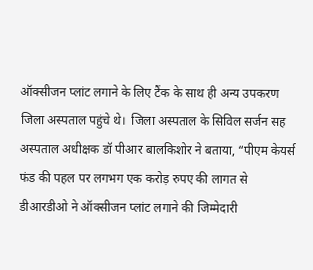ऑक्सीजन प्लांट लगाने के लिए टैंक के साथ ही अन्य उपकरण जिला अस्पताल पहुंचे थे।  जिला अस्पताल के सिविल सर्जन सह अस्पताल अधीक्षक डॉ पीआर बालकिशोर ने बताया, “पीएम केयर्स फंड की पहल पर लगभग एक करोड़ रुपए की लागत से डीआरडीओ ने ऑक्सीजन प्लांट लगाने की जिम्मेदारी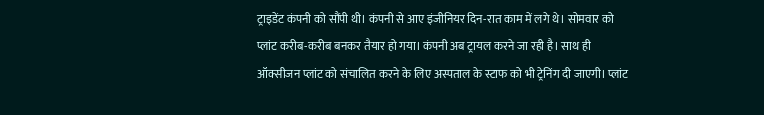ट्राइडेंट कंपनी को सौंपी थी। कंपनी से आए इंजीनियर दिन-रात काम में लगे थे। सोमवार को प्लांट करीब-करीब बनकर तैयार हो गया। कंपनी अब ट्रायल करने जा रही है। साथ ही ऑक्सीजन प्लांट को संचालित करने के लिए अस्पताल के स्टाफ को भी ट्रेनिंग दी जाएगी। प्लांट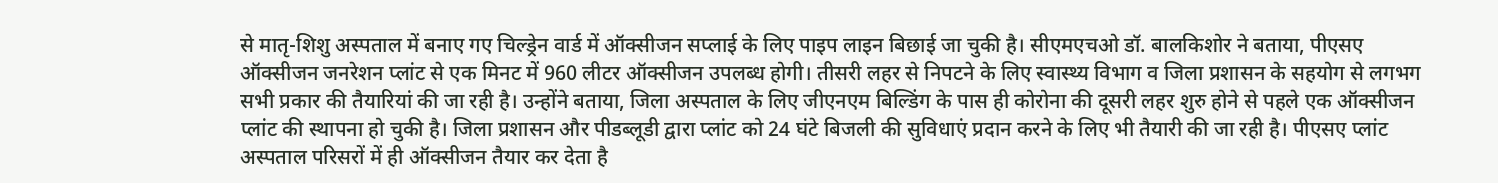से मातृ-शिशु अस्पताल में बनाए गए चिल्ड्रेन वार्ड में ऑक्सीजन सप्लाई के लिए पाइप लाइन बिछाई जा चुकी है। सीएमएचओ डॉ. बालकिशोर ने बताया, पीएसए ऑक्सीजन जनरेशन प्लांट से एक मिनट में 960 लीटर ऑक्सीजन उपलब्ध होगी। तीसरी लहर से निपटने के लिए स्वास्थ्य विभाग व जिला प्रशासन के सहयोग से लगभग सभी प्रकार की तैयारियां की जा रही है। उन्होंने बताया, जिला अस्पताल के लिए जीएनएम बिल्डिंग के पास ही कोरोना की दूसरी लहर शुरु होने से पहले एक ऑक्सीजन प्लांट की स्थापना हो चुकी है। जिला प्रशासन और पीडब्लूडी द्वारा प्लांट को 24 घंटे बिजली की सुविधाएं प्रदान करने के लिए भी तैयारी की जा रही है। पीएसए प्लांट अस्पताल परिसरों में ही ऑक्सीजन तैयार कर देता है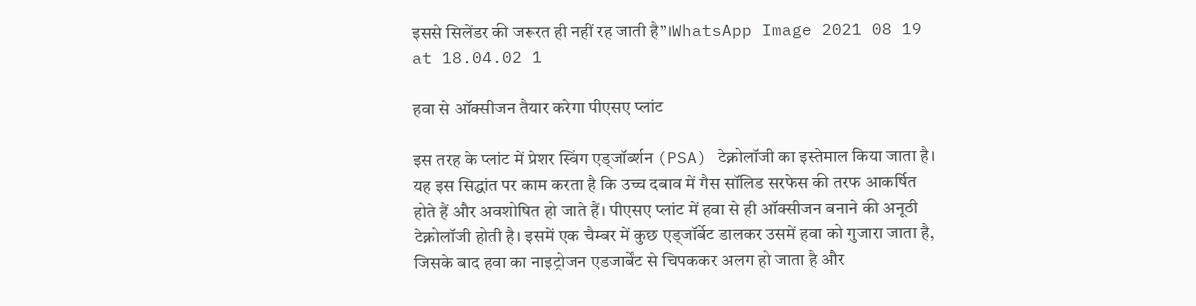इससे सिलेंडर की जरूरत ही नहीं रह जाती है”।WhatsApp Image 2021 08 19 at 18.04.02 1

हवा से ऑक्सीजन तैयार करेगा पीएसए प्लांट

इस तरह के प्लांट में प्रेशर स्विंग एड्जॉर्ब्शन (PSA) टेक्नोलॉजी का इस्तेमाल किया जाता है। यह इस सिद्धांत पर काम करता है कि उच्च दबाव में गैस सॉलिड सरफेस की तरफ आकर्षित होते हैं और अवशोषित हो जाते हैं। पीएसए प्लांट में हवा से ही ऑक्सीजन बनाने की अनूठी टेक्नोलॉजी होती है। इसमें एक चैम्बर में कुछ एड्जॉर्बेट डालकर उसमें हवा को गुजारा जाता है, जिसके बाद हवा का नाइट्रोजन एडजार्बेंट से चिपककर अलग हो जाता है और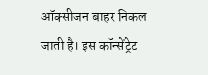ऑक्सीजन बाहर निकल जाती है। इस कॉन्सेंट्रेट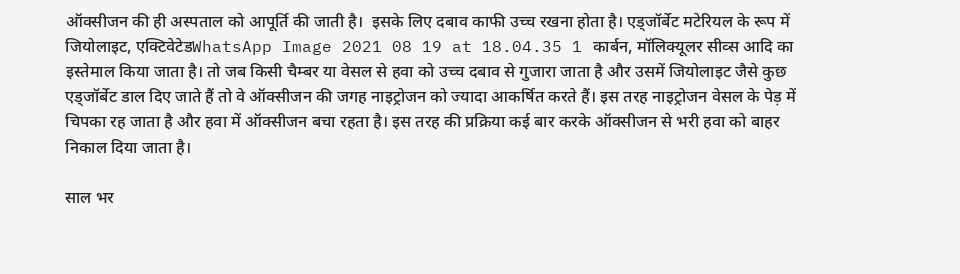ऑक्सीजन की ही अस्पताल को आपूर्ति की जाती है।  इसके लिए दबाव काफी उच्च रखना होता है। एड्जॉर्बेट मटेरियल के रूप में जियोलाइट, एक्टिवेटेडWhatsApp Image 2021 08 19 at 18.04.35 1 कार्बन, मॉलिक्यूलर सीव्स आदि का इस्तेमाल किया जाता है। तो जब किसी चैम्बर या वेसल से हवा को उच्च दबाव से गुजारा जाता है और उसमें जियोलाइट जैसे कुछ एड्जॉर्बेट डाल दिए जाते हैं तो वे ऑक्सीजन की जगह नाइट्रोजन को ज्यादा आकर्षित करते हैं। इस तरह नाइट्रोजन वेसल के पेड़ में चिपका रह जाता है और हवा में ऑक्सीजन बचा रहता है। इस तरह की प्रक्रिया कई बार करके ऑक्सीजन से भरी हवा को बाहर निकाल दिया जाता है।

साल भर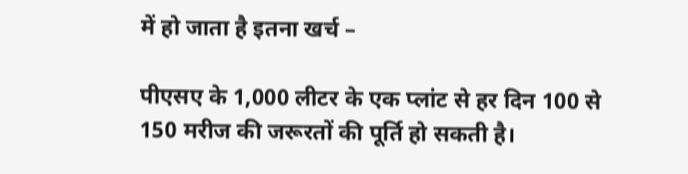में हो जाता है इतना खर्च –

पीएसए के 1,000 लीटर के एक प्लांट से हर दिन 100 से 150 मरीज की जरूरतों की पूर्ति हो सकती है।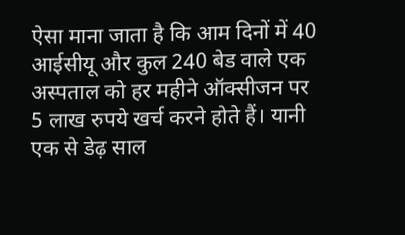ऐसा माना जाता है कि आम दिनों में 40 आईसीयू और कुल 240 बेड वाले एक अस्पताल को हर महीने ऑक्सीजन पर 5 लाख रुपये खर्च करने होते हैं। यानी एक से डेढ़ साल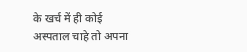के खर्च में ही कोई अस्पताल चाहे तो अपना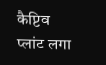कैप्टिव प्लांट लगा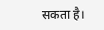सकता है।